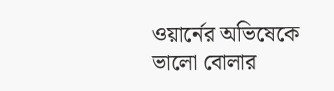ওয়ার্নের অভিষেকে ভালো বোলার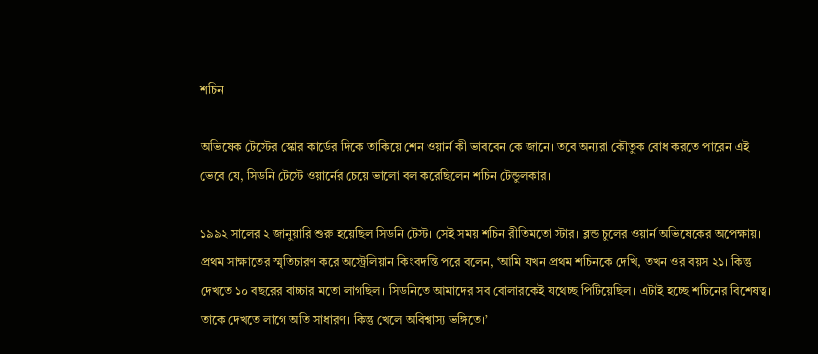শচিন

অভিষেক টেস্টের স্কোর কার্ডের দিকে তাকিয়ে শেন ওয়ার্ন কী ভাববেন কে জানে। তবে অন্যরা কৌতুক বোধ করতে পারেন এই ভেবে যে, সিডনি টেস্টে ওয়ার্নের চেয়ে ভালো বল করেছিলেন শচিন টেন্ডুলকার।

১৯৯২ সালের ২ জানুয়ারি শুরু হয়েছিল সিডনি টেস্ট। সেই সময় শচিন রীতিমতো স্টার। ব্লন্ড চুলের ওয়ার্ন অভিষেকের অপেক্ষায়। প্রথম সাক্ষাতের স্মৃতিচারণ করে অস্ট্রেলিয়ান কিংবদন্তি পরে বলেন, ‘আমি যখন প্রথম শচিনকে দেখি, তখন ওর বয়স ২১। কিন্তু দেখতে ১০ বছরের বাচ্চার মতো লাগছিল। সিডনিতে আমাদের সব বোলারকেই যথেচ্ছ পিটিয়েছিল। এটাই হচ্ছে শচিনের বিশেষত্ব। তাকে দেখতে লাগে অতি সাধারণ। কিন্তু খেলে অবিশ্বাস্য ভঙ্গিতে।’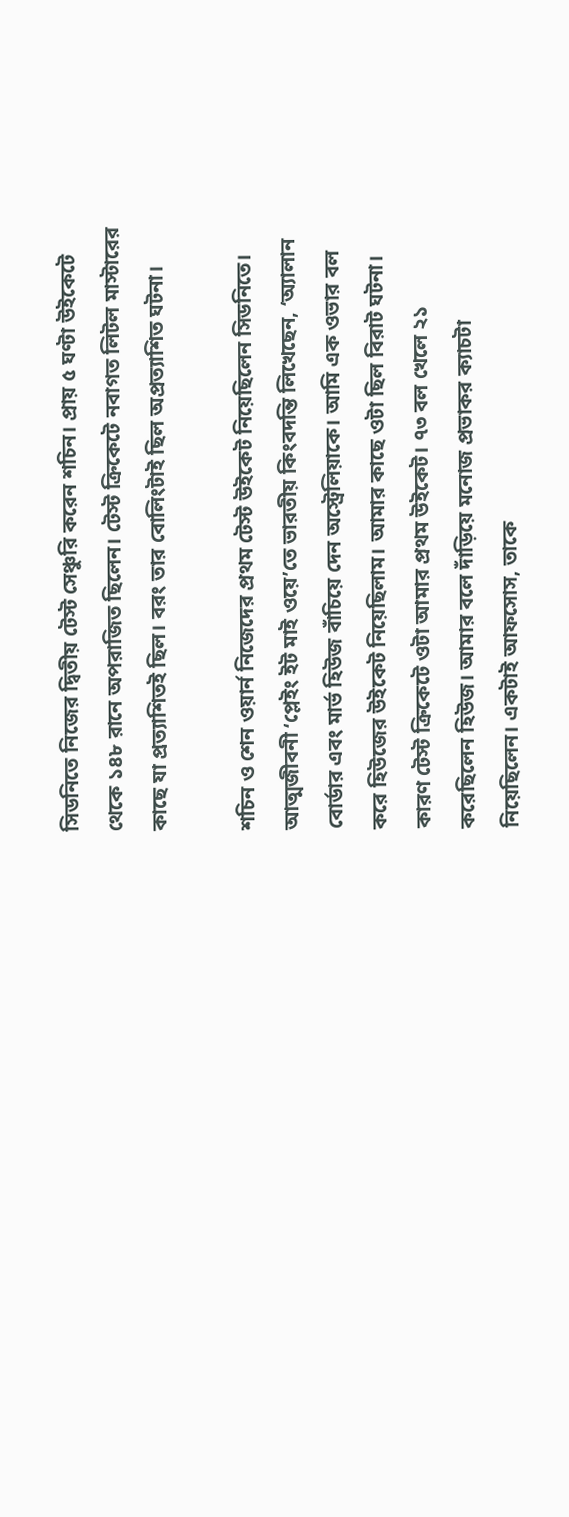সিডনিতে নিজের দ্বিতীয় টেস্ট সেঞ্চুরি করেন শচিন। প্রায় ৫ ঘণ্টা উইকেটে থেকে ১৪৮ রানে অপরাজিত ছিলেন। টেস্ট ক্রিকেটে নবাগত লিটল মাস্টারের কাছে যা প্রত্যাশিতই ছিল। বরং তার বোলিংটাই ছিল অপ্রত্যাশিত ঘটনা।

শচিন ও শেন ওয়ার্ন নিজেদের প্রথম টেস্ট উইকেট নিয়েছিলেন সিডনিতে। আত্মজীবনী ‘প্লেইং ইট মাই ওয়ে’তে ভারতীয় কিংবদন্তি লিখেছেন, ‘অ্যালান বোর্ডার এবং মার্ভ হিউজ বাঁচিয়ে দেন অস্ট্রেলিয়াকে। আমি এক ওভার বল করে হিউজের উইকেট নিয়েছিলাম। আমার কাছে ওটা ছিল বিরাট ঘটনা। কারণ টেস্ট ক্রিকেটে ওটা আমার প্রথম উইকেট। ৭৩ বল খেলে ২১ করেছিলেন হিউজ। আমার বলে দাঁড়িয়ে মনোজ প্রভাকর ক্যাচটা নিয়েছিলেন। একটাই আফসোস, তাকে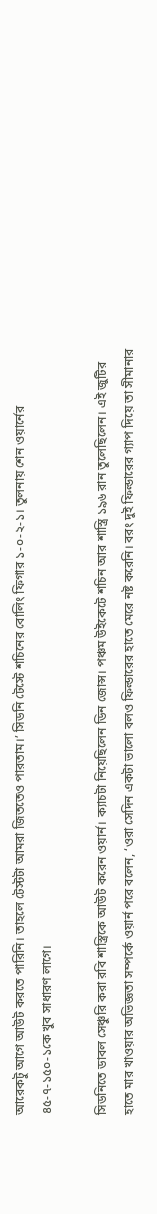আরেকটু আগে আউট করতে পারিনি। তাহলে টেস্টটা আমরা জিততেও পারতাম।’ সিডনি টেস্টে শচিনের বোলিং ফিগার ১-০-২-১। তুলনায় শেন ওয়ার্নের ৪৫-৭-১৫০-১কে খুব সাধারণ লাগে।

সিডনিতে ডাবল সেঞ্চুরি করা রবি শাস্ত্রিকে আউট করেন ওয়ার্ন। ক্যাচটা নিয়েছিলেন ডিন জোন্স। পঞ্চম উইকেটে শচিন আর শাস্ত্রি ১৯৬ রান তুলেছিলেন। এই জুটির হাতে মার খাওয়ার অভিজ্ঞতা সম্পর্কে ওয়ার্ন পরে বলেন, ‘ওরা সেদিন একটা ভালো বলও ফিল্ডারের হাতে মেরে নষ্ট করেনি। বরং দুই ফিল্ডারের গ্যাপ দিয়ে তা সীমানার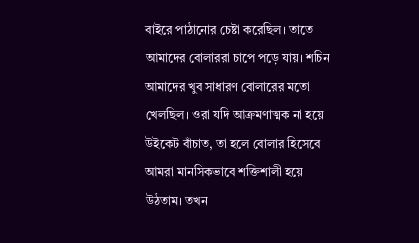বাইরে পাঠানোর চেষ্টা করেছিল। তাতে আমাদের বোলাররা চাপে পড়ে যায়। শচিন আমাদের খুব সাধারণ বোলারের মতো খেলছিল। ওরা যদি আক্রমণাত্মক না হয়ে উইকেট বাঁচাত, তা হলে বোলার হিসেবে আমরা মানসিকভাবে শক্তিশালী হয়ে উঠতাম। তখন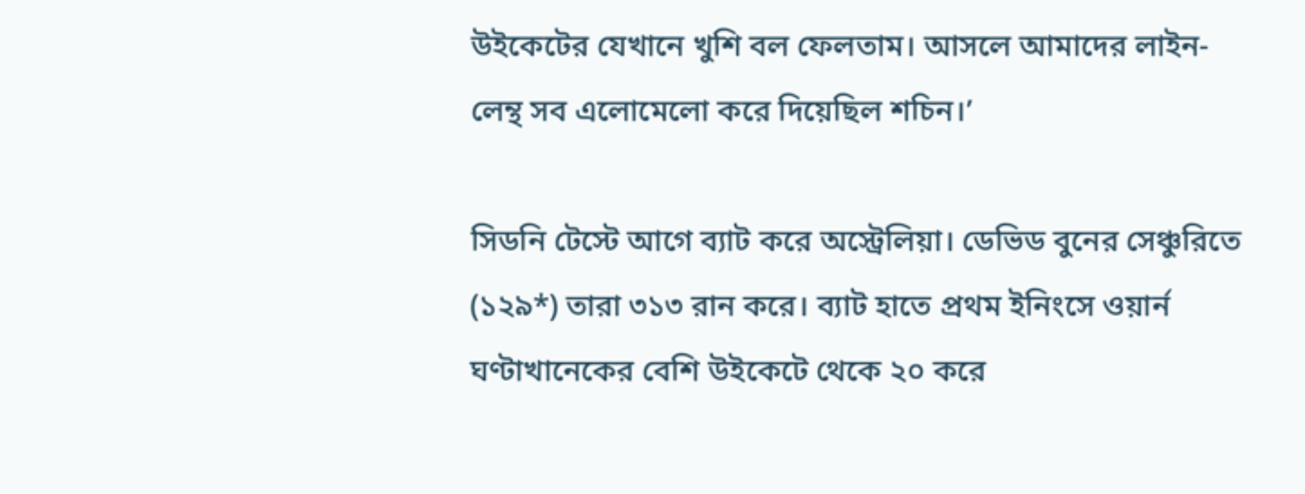উইকেটের যেখানে খুশি বল ফেলতাম। আসলে আমাদের লাইন-লেন্থ সব এলোমেলো করে দিয়েছিল শচিন।’

সিডনি টেস্টে আগে ব্যাট করে অস্ট্রেলিয়া। ডেভিড বুনের সেঞ্চুরিতে (১২৯*) তারা ৩১৩ রান করে। ব্যাট হাতে প্রথম ইনিংসে ওয়ার্ন ঘণ্টাখানেকের বেশি উইকেটে থেকে ২০ করে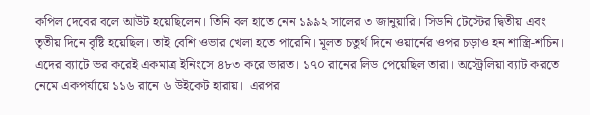কপিল দেবের বলে আউট হয়েছিলেন। তিনি বল হাতে নেন ১৯৯২ সালের ৩ জানুয়ারি। সিডনি টেস্টের দ্বিতীয় এবং তৃতীয় দিনে বৃষ্টি হয়েছিল। তাই বেশি ওভার খেলা হতে পারেনি। মূলত চতুর্থ দিনে ওয়ার্নের ওপর চড়াও হন শাস্ত্রি-শচিন। এদের ব্যাটে ভর করেই একমাত্র ইনিংসে ৪৮৩ করে ভারত। ১৭০ রানের লিড পেয়েছিল তারা। অস্ট্রেলিয়া ব্যাট করতে নেমে একপর্যায়ে ১১৬ রানে ৬ উইকেট হারায়।  এরপর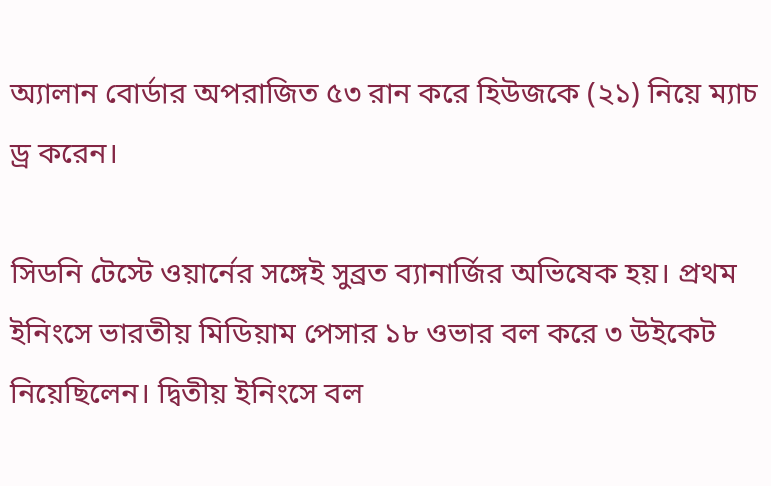অ্যালান বোর্ডার অপরাজিত ৫৩ রান করে হিউজকে (২১) নিয়ে ম্যাচ ড্র করেন।

সিডনি টেস্টে ওয়ার্নের সঙ্গেই সুব্রত ব্যানার্জির অভিষেক হয়। প্রথম ইনিংসে ভারতীয় মিডিয়াম পেসার ১৮ ওভার বল করে ৩ উইকেট নিয়েছিলেন। দ্বিতীয় ইনিংসে বল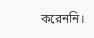করেননি।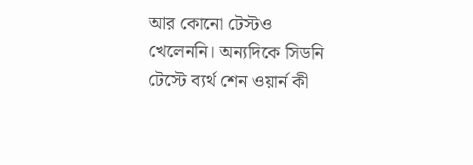আর কোনো টেস্টও খেলেননি। অন্যদিকে সিডনি টেস্টে ব্যর্থ শেন ওয়ার্ন কী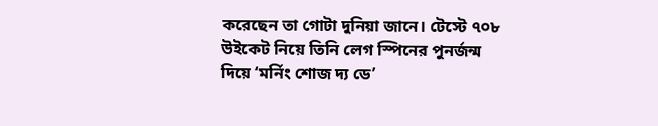করেছেন তা গোটা দুনিয়া জানে। টেস্টে ৭০৮ উইকেট নিয়ে তিনি লেগ স্পিনের পুনর্জন্ম দিয়ে ‘মর্নিং শোজ দ্য ডে’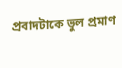প্রবাদটাকে ভুল প্রমাণ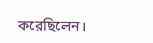করেছিলেন।